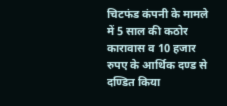चिटफंड कंपनी के मामले में 5 साल की कठोर कारावास व 10 हजार रुपए के आर्थिक दण्ड से दण्डित किया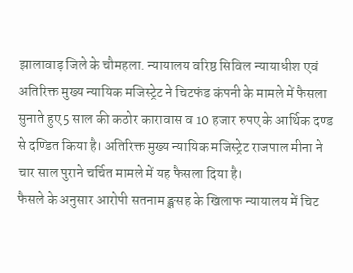झालावाड़ जिले के चौमहला. न्यायालय वरिष्ठ सिविल न्यायाधीश एवं अतिरिक्त मुख्य न्यायिक मजिस्ट्रेट ने चिटफंड कंपनी के मामले में फैसला सुनाते हुए 5 साल की कठोर कारावास व 10 हजार रुपए के आर्थिक दण्ड से दण्डित किया है। अतिरिक्त मुख्य न्यायिक मजिस्ट्रेट राजपाल मीना ने चार साल पुराने चर्चित मामले में यह फैसला दिया है।
फैसले के अनुसार आरोपी सतनाम ङ्क्षसह के खिलाफ न्यायालय में चिट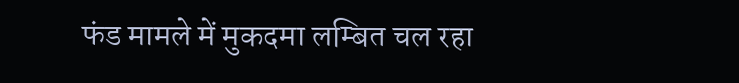फंड मामले में मुकदमा लम्बित चल रहा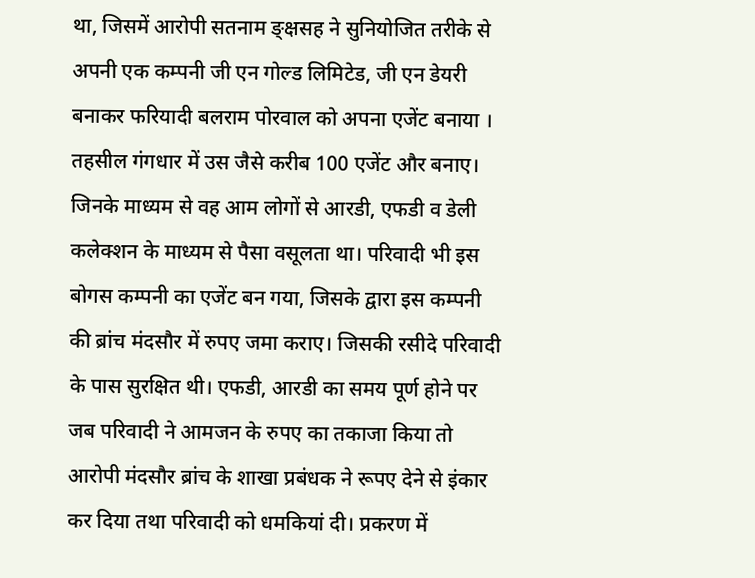था, जिसमें आरोपी सतनाम ङ्क्षसह ने सुनियोजित तरीके से अपनी एक कम्पनी जी एन गोल्ड लिमिटेड, जी एन डेयरी बनाकर फरियादी बलराम पोरवाल को अपना एजेंट बनाया । तहसील गंगधार में उस जैसे करीब 100 एजेंट और बनाए। जिनके माध्यम से वह आम लोगों से आरडी, एफडी व डेली कलेक्शन के माध्यम से पैसा वसूलता था। परिवादी भी इस बोगस कम्पनी का एजेंट बन गया, जिसके द्वारा इस कम्पनी की ब्रांच मंदसौर में रुपए जमा कराए। जिसकी रसीदे परिवादी के पास सुरक्षित थी। एफडी, आरडी का समय पूर्ण होने पर जब परिवादी ने आमजन के रुपए का तकाजा किया तो आरोपी मंदसौर ब्रांच के शाखा प्रबंधक ने रूपए देने से इंकार कर दिया तथा परिवादी को धमकियां दी। प्रकरण में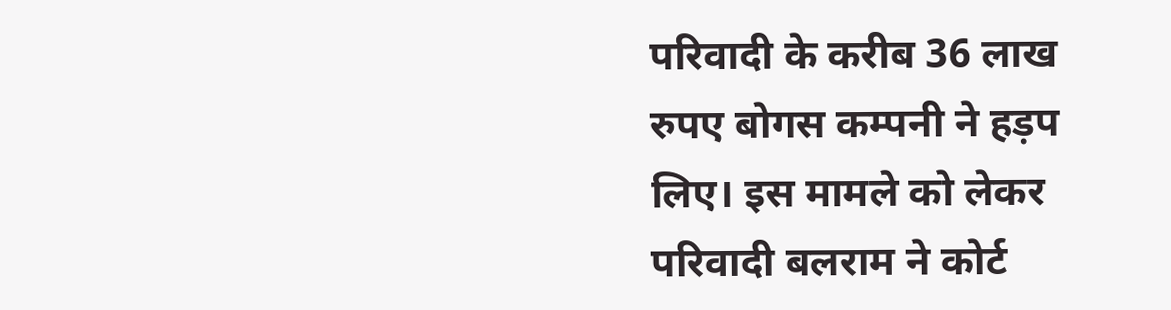परिवादी के करीब 36 लाख रुपए बोगस कम्पनी ने हड़प लिए। इस मामले को लेकर परिवादी बलराम ने कोर्ट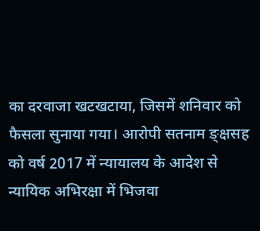का दरवाजा खटखटाया, जिसमें शनिवार को फैसला सुनाया गया। आरोपी सतनाम ङ्क्षसह को वर्ष 2017 में न्यायालय के आदेश से न्यायिक अभिरक्षा में भिजवा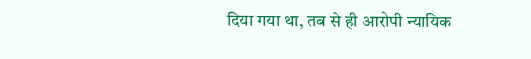दिया गया था, तब से ही आरोपी न्यायिक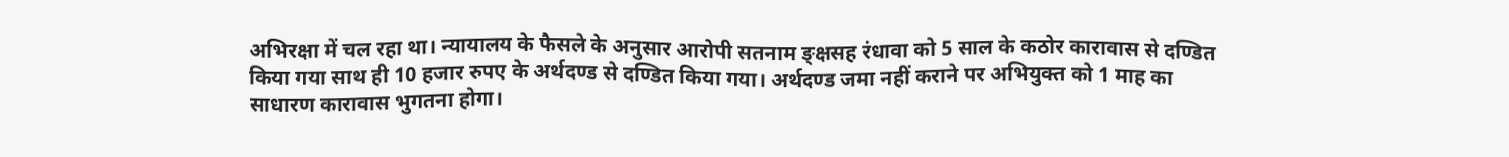अभिरक्षा में चल रहा था। न्यायालय के फैसले के अनुसार आरोपी सतनाम ङ्क्षसह रंधावा को 5 साल के कठोर कारावास से दण्डित किया गया साथ ही 10 हजार रुपए के अर्थदण्ड से दण्डित किया गया। अर्थदण्ड जमा नहीं कराने पर अभियुक्त को 1 माह का साधारण कारावास भुगतना होगा।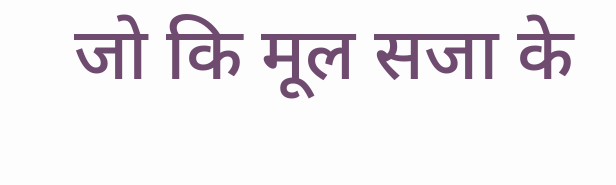जो कि मूल सजा के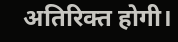अतिरिक्त होगी।